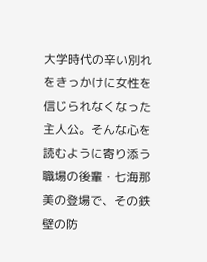大学時代の辛い別れをきっかけに女性を信じられなくなった主人公。そんな心を読むように寄り添う職場の後輩・七海那美の登場で、その鉄壁の防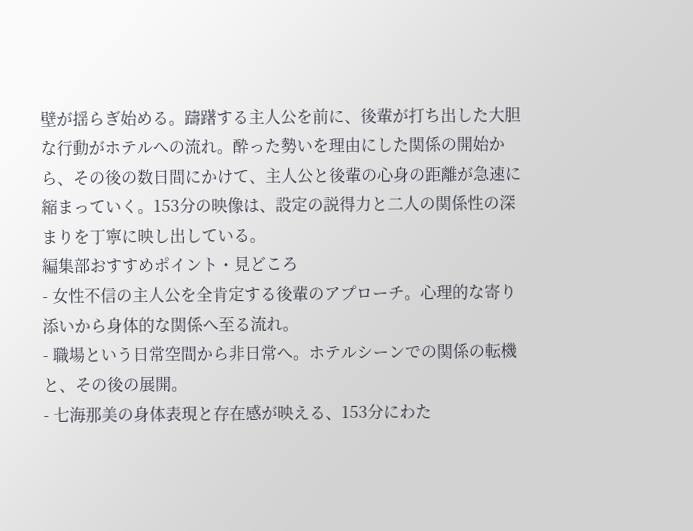壁が揺らぎ始める。躊躇する主人公を前に、後輩が打ち出した大胆な行動がホテルへの流れ。酔った勢いを理由にした関係の開始から、その後の数日間にかけて、主人公と後輩の心身の距離が急速に縮まっていく。153分の映像は、設定の説得力と二人の関係性の深まりを丁寧に映し出している。
編集部おすすめポイント・見どころ
- 女性不信の主人公を全肯定する後輩のアプローチ。心理的な寄り添いから身体的な関係へ至る流れ。
- 職場という日常空間から非日常へ。ホテルシーンでの関係の転機と、その後の展開。
- 七海那美の身体表現と存在感が映える、153分にわた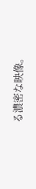る濃密な映像。